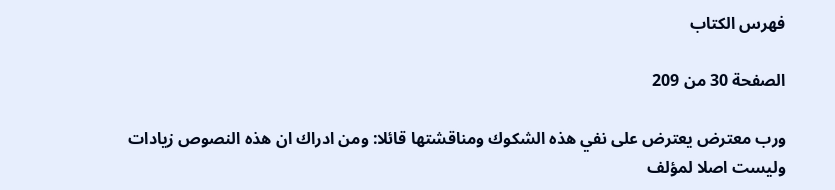فهرس الكتاب

الصفحة 30 من 209

ورب معترض يعترض على نفي هذه الشكوك ومناقشتها قائلا: ومن ادراك ان هذه النصوص زيادات وليست اصلا لمؤلف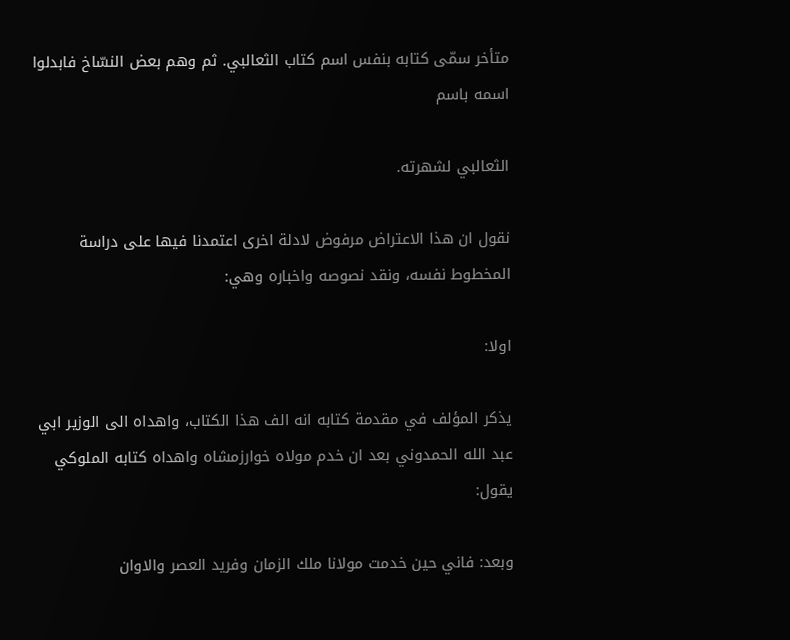متأخر سمّى كتابه بنفس اسم كتاب الثعالبي. ثم وهم بعض النسّاخ فابدلوا اسمه باسم

الثعالبي لشهرته.

نقول ان هذا الاعتراض مرفوض لادلة اخرى اعتمدنا فيها على دراسة المخطوط نفسه، ونقد نصوصه واخباره وهي:

اولا:

يذكر المؤلف في مقدمة كتابه انه الف هذا الكتاب، واهداه الى الوزير ابي عبد الله الحمدوني بعد ان خدم مولاه خوارزمشاه واهداه كتابه الملوكي يقول:

وبعد: فاني حين خدمت مولانا ملك الزمان وفريد العصر والاوان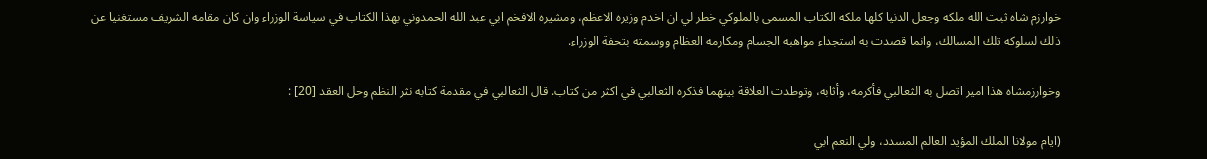خوارزم شاه ثبت الله ملكه وجعل الدنيا كلها ملكه الكتاب المسمى بالملوكي خطر لي ان اخدم وزيره الاعظم، ومشيره الافخم ابي عبد الله الحمدوني بهذا الكتاب في سياسة الوزراء وان كان مقامه الشريف مستغنيا عن ذلك لسلوكه تلك المسالك، وانما قصدت به استجداء مواهبه الجسام ومكارمه العظام ووسمته بتحفة الوزراء.

وخوارزمشاه هذا امير اتصل به الثعالبي فأكرمه، وأثابه، وتوطدت العلاقة بينهما فذكره الثعالبي في اكثر من كتاب. قال الثعالبي في مقدمة كتابه نثر النظم وحل العقد [20] :

(ايام مولانا الملك المؤيد العالم المسدد، ولي النعم ابي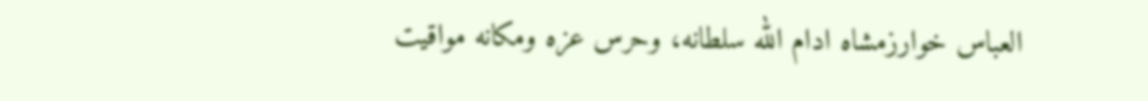العباس خوارزمشاه ادام الله سلطانه، وحرس عزه ومكانه مواقيت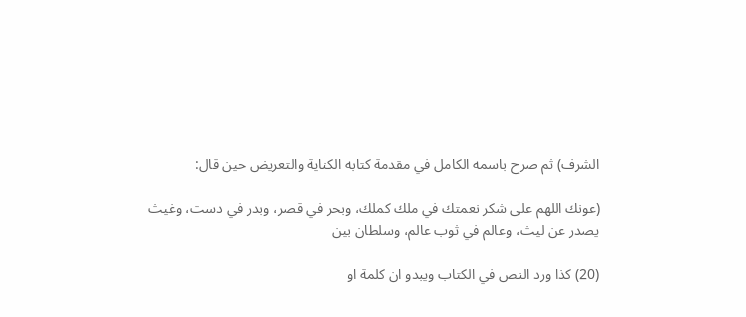الشرف) ثم صرح باسمه الكامل في مقدمة كتابه الكناية والتعريض حين قال:

(عونك اللهم على شكر نعمتك في ملك كملك، وبحر في قصر، وبدر في دست، وغيث يصدر عن ليث، وعالم في ثوب عالم، وسلطان بين

(20) كذا ورد النص في الكتاب ويبدو ان كلمة او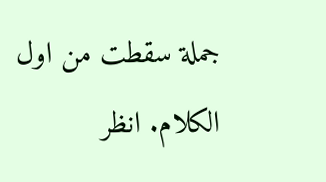جملة سقطت من اول الكلام. انظر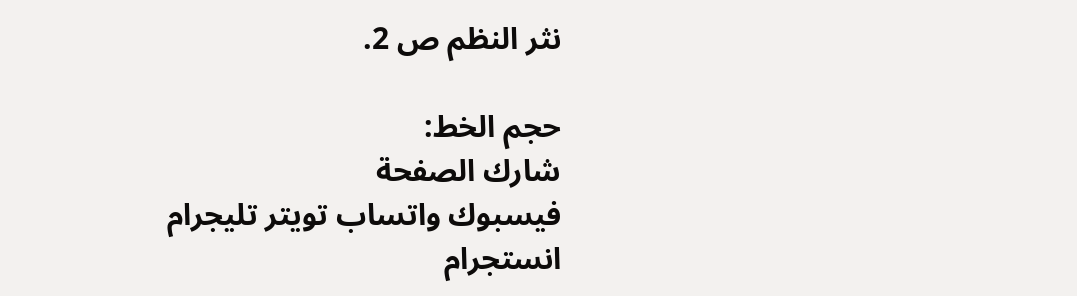نثر النظم ص 2.

حجم الخط:
شارك الصفحة
فيسبوك واتساب تويتر تليجرام انستجرام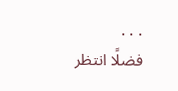. . .
فضلًا انتظر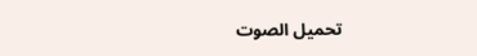تحميل الصوت